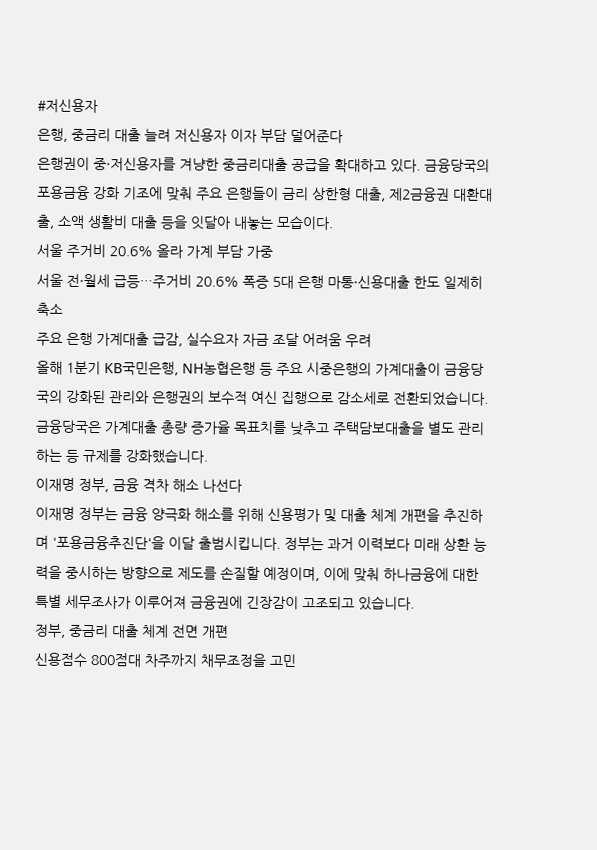#저신용자
은행, 중금리 대출 늘려 저신용자 이자 부담 덜어준다
은행권이 중·저신용자를 겨냥한 중금리대출 공급을 확대하고 있다. 금융당국의 포용금융 강화 기조에 맞춰 주요 은행들이 금리 상한형 대출, 제2금융권 대환대출, 소액 생활비 대출 등을 잇달아 내놓는 모습이다.
서울 주거비 20.6% 올라 가계 부담 가중
서울 전·월세 급등…주거비 20.6% 폭증 5대 은행 마통·신용대출 한도 일제히 축소
주요 은행 가계대출 급감, 실수요자 자금 조달 어려움 우려
올해 1분기 KB국민은행, NH농협은행 등 주요 시중은행의 가계대출이 금융당국의 강화된 관리와 은행권의 보수적 여신 집행으로 감소세로 전환되었습니다. 금융당국은 가계대출 총량 증가율 목표치를 낮추고 주택담보대출을 별도 관리하는 등 규제를 강화했습니다.
이재명 정부, 금융 격차 해소 나선다
이재명 정부는 금융 양극화 해소를 위해 신용평가 및 대출 체계 개편을 추진하며 '포용금융추진단'을 이달 출범시킵니다. 정부는 과거 이력보다 미래 상환 능력을 중시하는 방향으로 제도를 손질할 예정이며, 이에 맞춰 하나금융에 대한 특별 세무조사가 이루어져 금융권에 긴장감이 고조되고 있습니다.
정부, 중금리 대출 체계 전면 개편
신용점수 800점대 차주까지 채무조정을 고민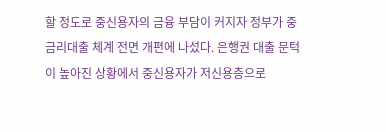할 정도로 중신용자의 금융 부담이 커지자 정부가 중금리대출 체계 전면 개편에 나섰다. 은행권 대출 문턱이 높아진 상황에서 중신용자가 저신용층으로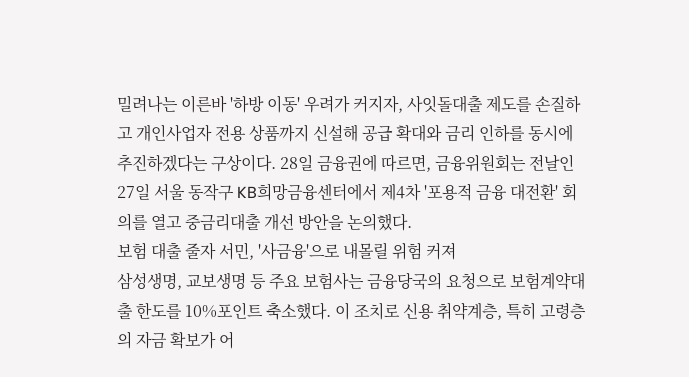밀려나는 이른바 '하방 이동' 우려가 커지자, 사잇돌대출 제도를 손질하고 개인사업자 전용 상품까지 신설해 공급 확대와 금리 인하를 동시에 추진하겠다는 구상이다. 28일 금융권에 따르면, 금융위원회는 전날인 27일 서울 동작구 KB희망금융센터에서 제4차 '포용적 금융 대전환' 회의를 열고 중금리대출 개선 방안을 논의했다.
보험 대출 줄자 서민, '사금융'으로 내몰릴 위험 커져
삼성생명, 교보생명 등 주요 보험사는 금융당국의 요청으로 보험계약대출 한도를 10%포인트 축소했다. 이 조치로 신용 취약계층, 특히 고령층의 자금 확보가 어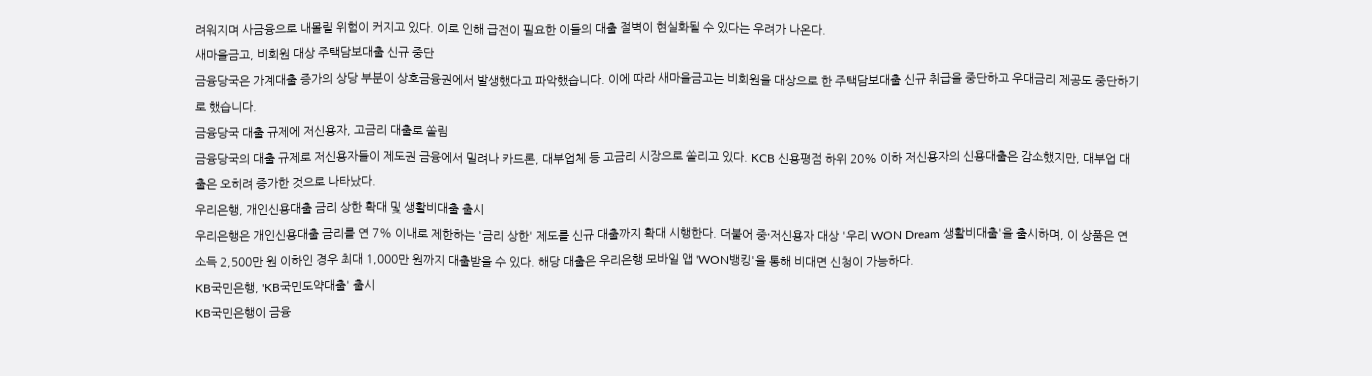려워지며 사금융으로 내몰릴 위험이 커지고 있다. 이로 인해 급전이 필요한 이들의 대출 절벽이 현실화될 수 있다는 우려가 나온다.
새마을금고, 비회원 대상 주택담보대출 신규 중단
금융당국은 가계대출 증가의 상당 부분이 상호금융권에서 발생했다고 파악했습니다. 이에 따라 새마을금고는 비회원을 대상으로 한 주택담보대출 신규 취급을 중단하고 우대금리 제공도 중단하기로 했습니다.
금융당국 대출 규제에 저신용자, 고금리 대출로 쏠림
금융당국의 대출 규제로 저신용자들이 제도권 금융에서 밀려나 카드론, 대부업체 등 고금리 시장으로 쏠리고 있다. KCB 신용평점 하위 20% 이하 저신용자의 신용대출은 감소했지만, 대부업 대출은 오히려 증가한 것으로 나타났다.
우리은행, 개인신용대출 금리 상한 확대 및 생활비대출 출시
우리은행은 개인신용대출 금리를 연 7% 이내로 제한하는 '금리 상한' 제도를 신규 대출까지 확대 시행한다. 더불어 중⸱저신용자 대상 '우리 WON Dream 생활비대출'을 출시하며, 이 상품은 연 소득 2,500만 원 이하인 경우 최대 1,000만 원까지 대출받을 수 있다. 해당 대출은 우리은행 모바일 앱 'WON뱅킹'을 통해 비대면 신청이 가능하다.
KB국민은행, 'KB국민도약대출' 출시
KB국민은행이 금융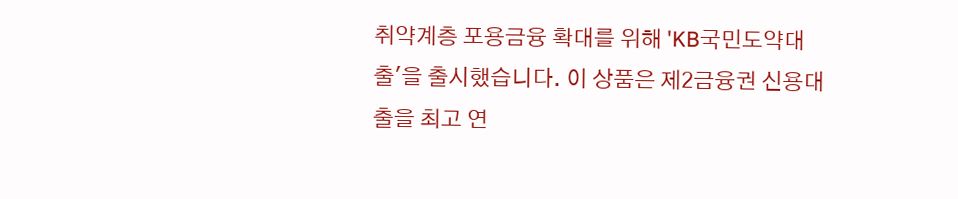취약계층 포용금융 확대를 위해 'KB국민도약대출'을 출시했습니다. 이 상품은 제2금융권 신용대출을 최고 연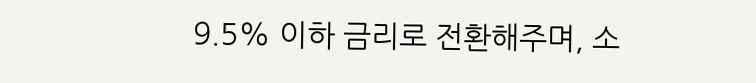9.5% 이하 금리로 전환해주며, 소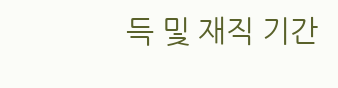득 및 재직 기간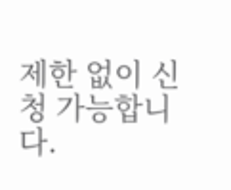제한 없이 신청 가능합니다.